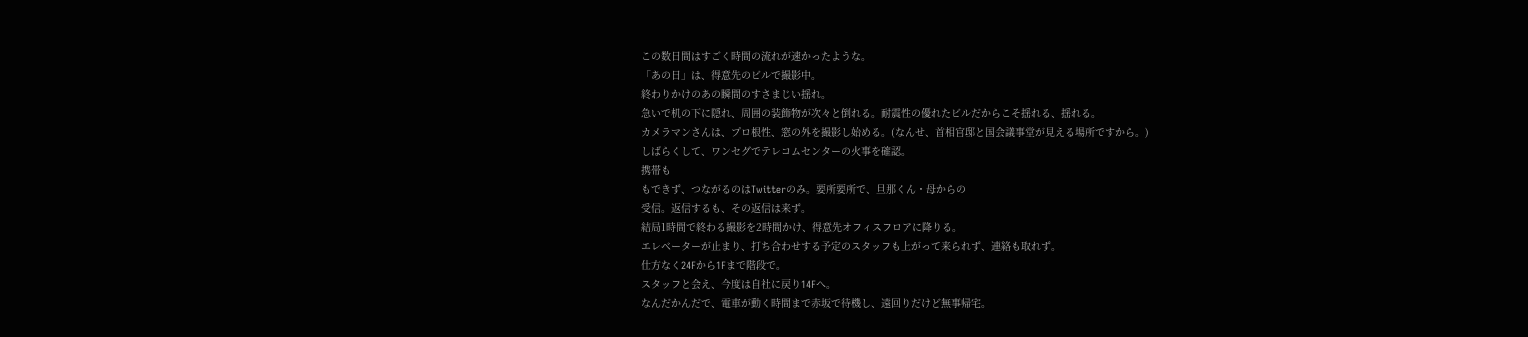この数日間はすごく時間の流れが速かったような。
「あの日」は、得意先のビルで撮影中。
終わりかけのあの瞬間のすさまじい揺れ。
急いで机の下に隠れ、周囲の装飾物が次々と倒れる。耐震性の優れたビルだからこそ揺れる、揺れる。
カメラマンさんは、プロ根性、窓の外を撮影し始める。(なんせ、首相官邸と国会議事堂が見える場所ですから。)
しばらくして、ワンセグでテレコムセンターの火事を確認。
携帯も
もできず、つながるのはTwitterのみ。要所要所で、旦那くん・母からの
受信。返信するも、その返信は来ず。
結局1時間で終わる撮影を2時間かけ、得意先オフィスフロアに降りる。
エレベーターが止まり、打ち合わせする予定のスタッフも上がって来られず、連絡も取れず。
仕方なく24Fから1Fまで階段で。
スタッフと会え、今度は自社に戻り14Fへ。
なんだかんだで、電車が動く時間まで赤坂で待機し、遠回りだけど無事帰宅。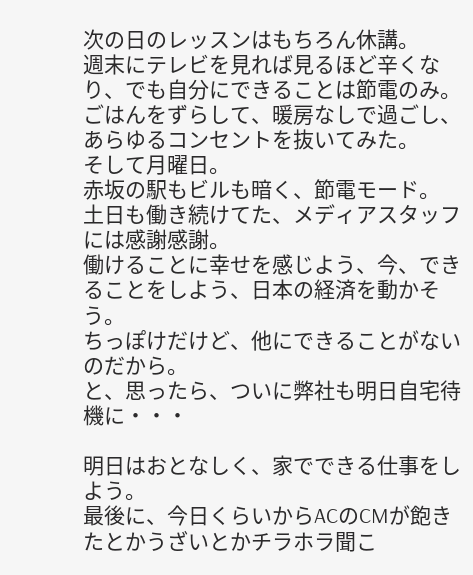次の日のレッスンはもちろん休講。
週末にテレビを見れば見るほど辛くなり、でも自分にできることは節電のみ。
ごはんをずらして、暖房なしで過ごし、あらゆるコンセントを抜いてみた。
そして月曜日。
赤坂の駅もビルも暗く、節電モード。
土日も働き続けてた、メディアスタッフには感謝感謝。
働けることに幸せを感じよう、今、できることをしよう、日本の経済を動かそう。
ちっぽけだけど、他にできることがないのだから。
と、思ったら、ついに弊社も明日自宅待機に・・・

明日はおとなしく、家でできる仕事をしよう。
最後に、今日くらいからACのCMが飽きたとかうざいとかチラホラ聞こ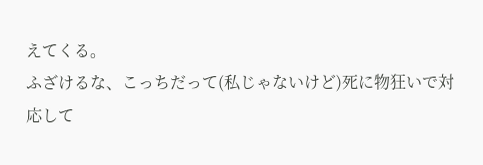えてくる。
ふざけるな、こっちだって(私じゃないけど)死に物狂いで対応して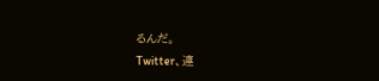るんだ。
Twitter、連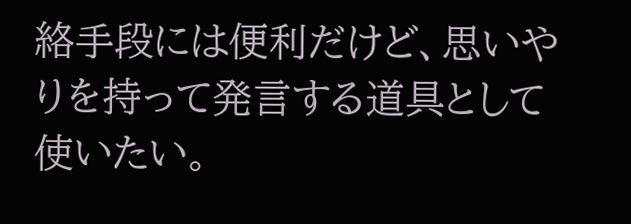絡手段には便利だけど、思いやりを持って発言する道具として使いたい。